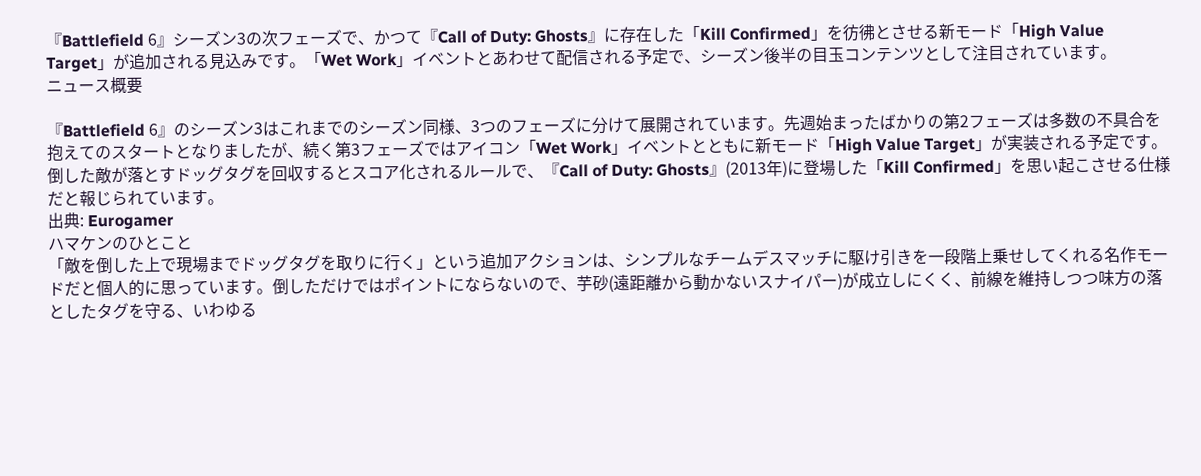『Battlefield 6』シーズン3の次フェーズで、かつて『Call of Duty: Ghosts』に存在した「Kill Confirmed」を彷彿とさせる新モード「High Value Target」が追加される見込みです。「Wet Work」イベントとあわせて配信される予定で、シーズン後半の目玉コンテンツとして注目されています。
ニュース概要

『Battlefield 6』のシーズン3はこれまでのシーズン同様、3つのフェーズに分けて展開されています。先週始まったばかりの第2フェーズは多数の不具合を抱えてのスタートとなりましたが、続く第3フェーズではアイコン「Wet Work」イベントとともに新モード「High Value Target」が実装される予定です。倒した敵が落とすドッグタグを回収するとスコア化されるルールで、『Call of Duty: Ghosts』(2013年)に登場した「Kill Confirmed」を思い起こさせる仕様だと報じられています。
出典: Eurogamer
ハマケンのひとこと
「敵を倒した上で現場までドッグタグを取りに行く」という追加アクションは、シンプルなチームデスマッチに駆け引きを一段階上乗せしてくれる名作モードだと個人的に思っています。倒しただけではポイントにならないので、芋砂(遠距離から動かないスナイパー)が成立しにくく、前線を維持しつつ味方の落としたタグを守る、いわゆる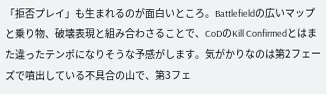「拒否プレイ」も生まれるのが面白いところ。Battlefieldの広いマップと乗り物、破壊表現と組み合わさることで、CoDのKill Confirmedとはまた違ったテンポになりそうな予感がします。気がかりなのは第2フェーズで噴出している不具合の山で、第3フェ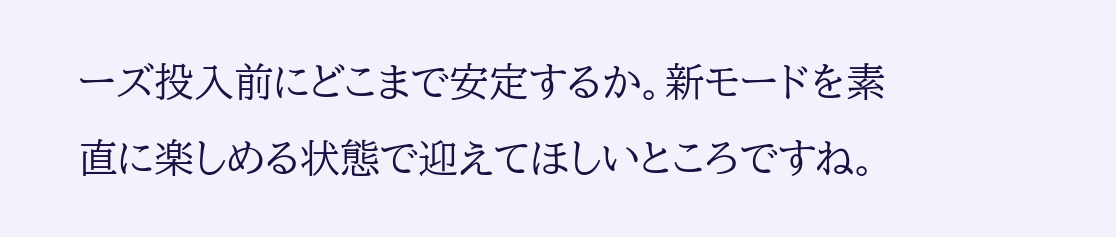ーズ投入前にどこまで安定するか。新モードを素直に楽しめる状態で迎えてほしいところですね。